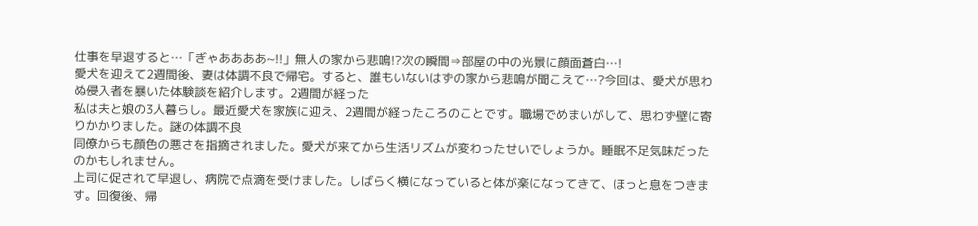仕事を早退すると…「ぎゃああああ~!!」無人の家から悲鳴!?次の瞬間⇒部屋の中の光景に顔面蒼白…!
愛犬を迎えて2週間後、妻は体調不良で帰宅。すると、誰もいないはずの家から悲鳴が聞こえて…?今回は、愛犬が思わぬ侵入者を暴いた体験談を紹介します。2週間が経った
私は夫と娘の3人暮らし。最近愛犬を家族に迎え、2週間が経ったころのことです。職場でめまいがして、思わず壁に寄りかかりました。謎の体調不良
同僚からも顔色の悪さを指摘されました。愛犬が来てから生活リズムが変わったせいでしょうか。睡眠不足気味だったのかもしれません。
上司に促されて早退し、病院で点滴を受けました。しばらく横になっていると体が楽になってきて、ほっと息をつきます。回復後、帰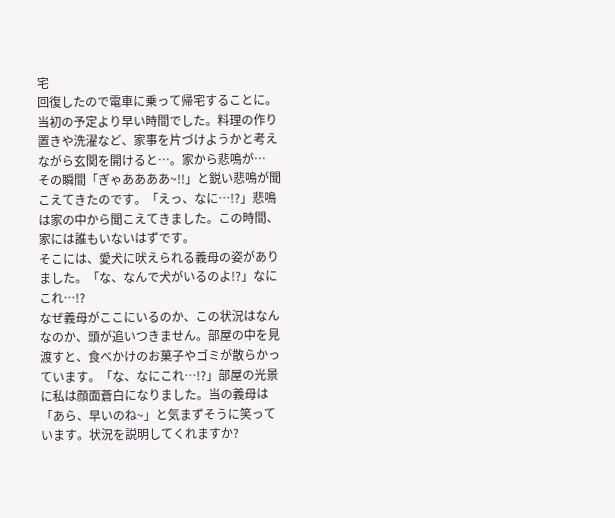宅
回復したので電車に乗って帰宅することに。当初の予定より早い時間でした。料理の作り置きや洗濯など、家事を片づけようかと考えながら玄関を開けると…。家から悲鳴が…
その瞬間「ぎゃああああ~!!」と鋭い悲鳴が聞こえてきたのです。「えっ、なに…!?」悲鳴は家の中から聞こえてきました。この時間、家には誰もいないはずです。
そこには、愛犬に吠えられる義母の姿がありました。「な、なんで犬がいるのよ!?」なにこれ…!?
なぜ義母がここにいるのか、この状況はなんなのか、頭が追いつきません。部屋の中を見渡すと、食べかけのお菓子やゴミが散らかっています。「な、なにこれ…!?」部屋の光景に私は顔面蒼白になりました。当の義母は「あら、早いのね~」と気まずそうに笑っています。状況を説明してくれますか?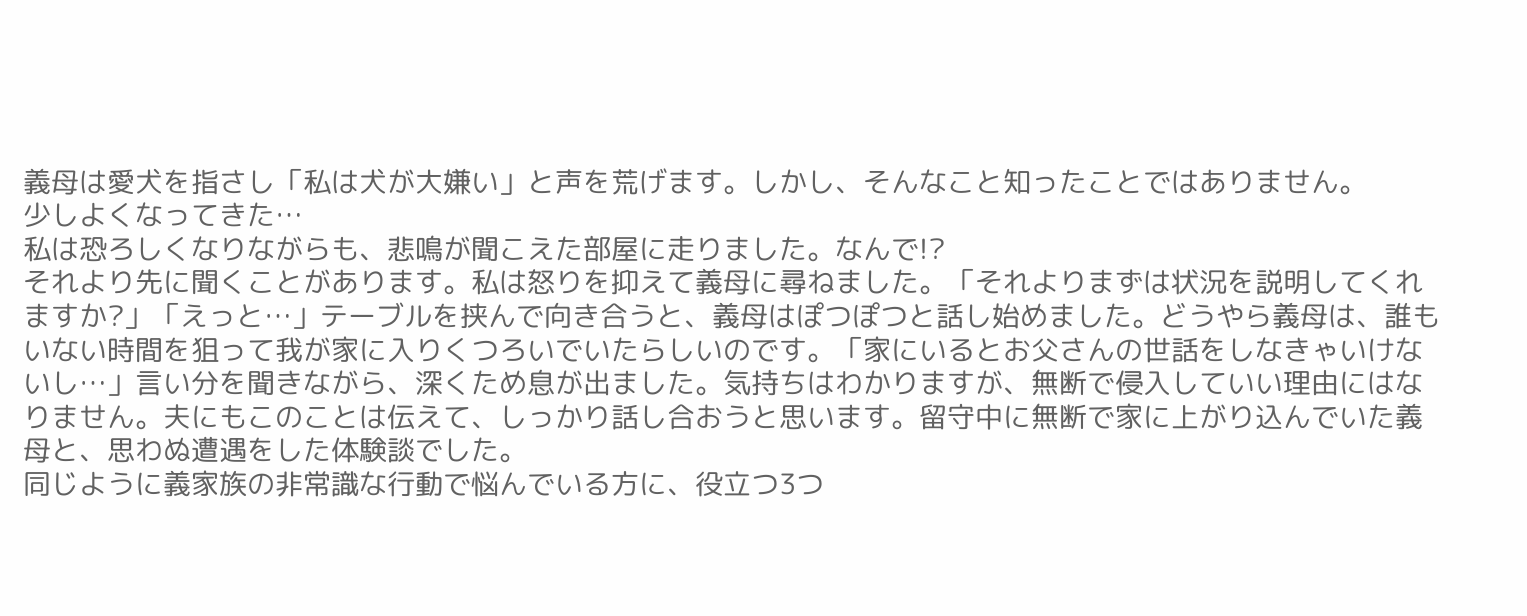義母は愛犬を指さし「私は犬が大嫌い」と声を荒げます。しかし、そんなこと知ったことではありません。
少しよくなってきた…
私は恐ろしくなりながらも、悲鳴が聞こえた部屋に走りました。なんで!?
それより先に聞くことがあります。私は怒りを抑えて義母に尋ねました。「それよりまずは状況を説明してくれますか?」「えっと…」テーブルを挟んで向き合うと、義母はぽつぽつと話し始めました。どうやら義母は、誰もいない時間を狙って我が家に入りくつろいでいたらしいのです。「家にいるとお父さんの世話をしなきゃいけないし…」言い分を聞きながら、深くため息が出ました。気持ちはわかりますが、無断で侵入していい理由にはなりません。夫にもこのことは伝えて、しっかり話し合おうと思います。留守中に無断で家に上がり込んでいた義母と、思わぬ遭遇をした体験談でした。
同じように義家族の非常識な行動で悩んでいる方に、役立つ3つ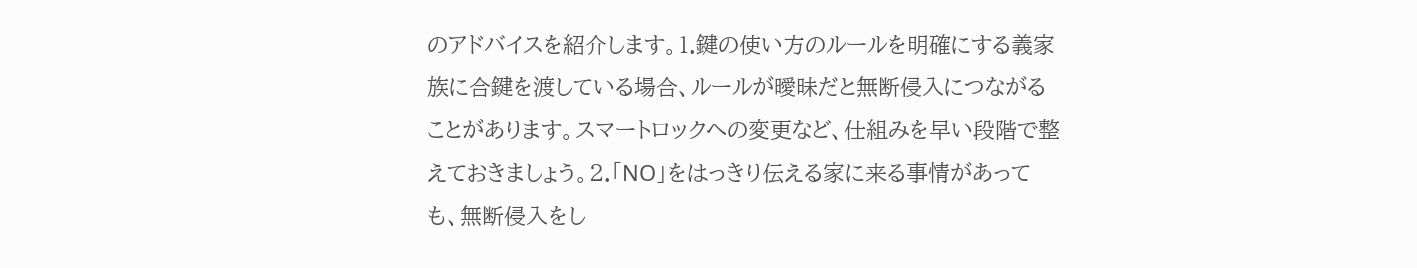のアドバイスを紹介します。1.鍵の使い方のルールを明確にする義家族に合鍵を渡している場合、ルールが曖昧だと無断侵入につながることがあります。スマートロックへの変更など、仕組みを早い段階で整えておきましょう。2.「NO」をはっきり伝える家に来る事情があっても、無断侵入をし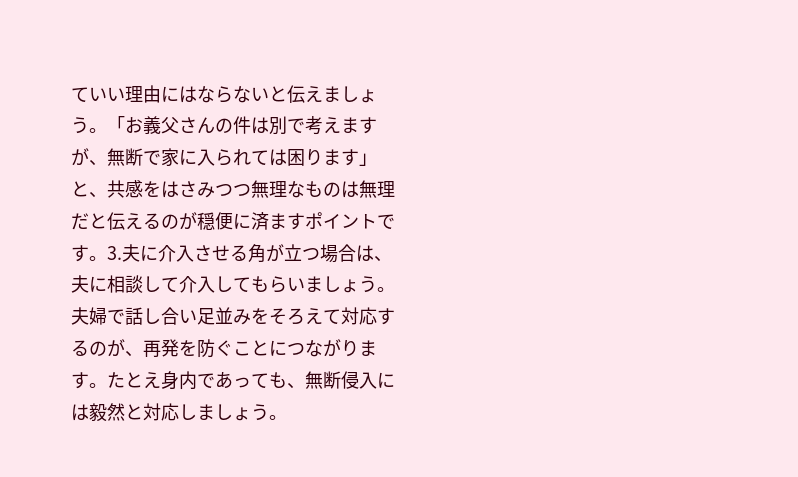ていい理由にはならないと伝えましょう。「お義父さんの件は別で考えますが、無断で家に入られては困ります」と、共感をはさみつつ無理なものは無理だと伝えるのが穏便に済ますポイントです。3.夫に介入させる角が立つ場合は、夫に相談して介入してもらいましょう。夫婦で話し合い足並みをそろえて対応するのが、再発を防ぐことにつながります。たとえ身内であっても、無断侵入には毅然と対応しましょう。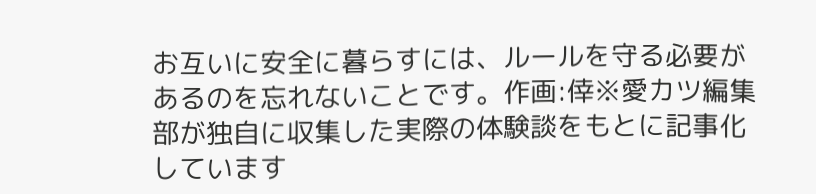お互いに安全に暮らすには、ルールを守る必要があるのを忘れないことです。作画:倖※愛カツ編集部が独自に収集した実際の体験談をもとに記事化しています